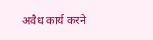अवैध कार्य करने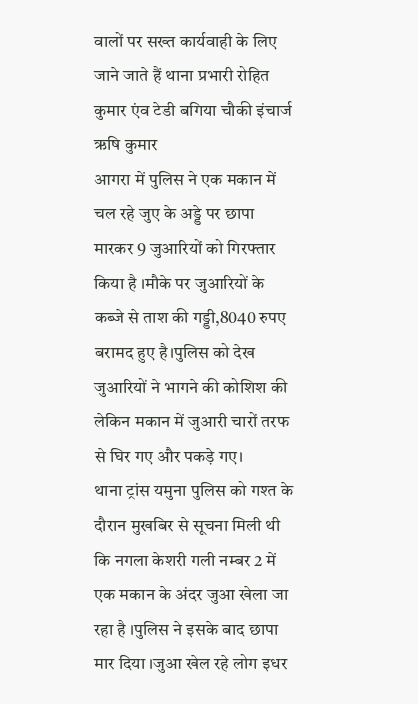वालों पर सख्त कार्यवाही के लिए जाने जाते हैं थाना प्रभारी रोहित कुमार एंव टेडी बगिया चौकी इंचार्ज ऋषि कुमार
आगरा में पुलिस ने एक मकान में चल रहे जुए के अड्डे पर छापा मारकर 9 जुआरियों को गिरफ्तार किया है ।मौके पर जुआरियों के कब्जे से ताश की गड्डी,8040 रुपए बरामद हुए है।पुलिस को देख जुआरियों ने भागने की कोशिश की लेकिन मकान में जुआरी चारों तरफ से घिर गए और पकड़े गए।
थाना ट्रांस यमुना पुलिस को गश्त के दौरान मुखबिर से सूचना मिली थी कि नगला केशरी गली नम्बर 2 में एक मकान के अंदर जुआ खेला जा रहा है ।पुलिस ने इसके बाद छापा मार दिया ।जुआ खेल रहे लोग इधर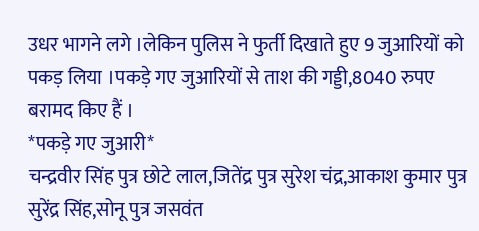उधर भागने लगे ।लेकिन पुलिस ने फुर्ती दिखाते हुए 9 जुआरियों को पकड़ लिया ।पकड़े गए जुआरियों से ताश की गड्डी,8040 रुपए बरामद किए हैं ।
*पकड़े गए जुआरी*
चन्द्रवीर सिंह पुत्र छोटे लाल,जितेंद्र पुत्र सुरेश चंद्र,आकाश कुमार पुत्र सुरेंद्र सिंह,सोनू पुत्र जसवंत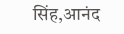सिंह,आनंद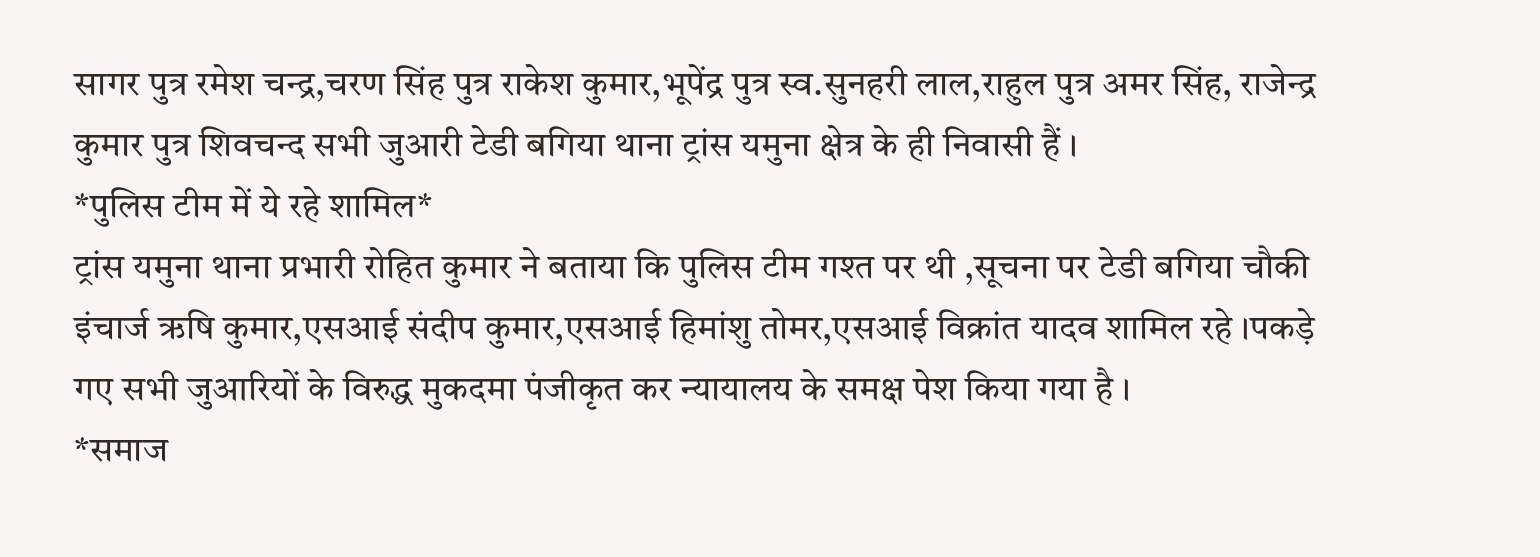सागर पुत्र रमेश चन्द्र,चरण सिंह पुत्र राकेश कुमार,भूपेंद्र पुत्र स्व.सुनहरी लाल,राहुल पुत्र अमर सिंह, राजेन्द्र कुमार पुत्र शिवचन्द सभी जुआरी टेडी बगिया थाना ट्रांस यमुना क्षेत्र के ही निवासी हैं ।
*पुलिस टीम में ये रहे शामिल*
ट्रांस यमुना थाना प्रभारी रोहित कुमार ने बताया कि पुलिस टीम गश्त पर थी ,सूचना पर टेडी बगिया चौकी इंचार्ज ऋषि कुमार,एसआई संदीप कुमार,एसआई हिमांशु तोमर,एसआई विक्रांत यादव शामिल रहे ।पकड़े गए सभी जुआरियों के विरुद्ध मुकदमा पंजीकृत कर न्यायालय के समक्ष पेश किया गया है ।
*समाज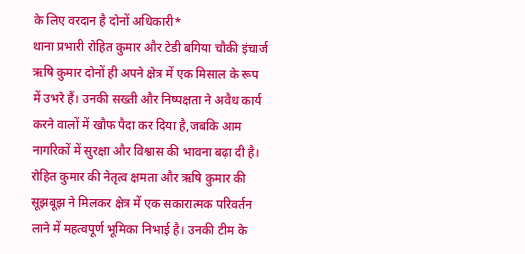के लिए वरदान है दोनों अधिकारी*
थाना प्रभारी रोहित कुमार और टेडी बगिया चौकी इंचार्ज ऋषि कुमार दोनों ही अपने क्षेत्र में एक मिसाल के रूप में उभरे हैं। उनकी सख्ती और निष्पक्षता ने अवैध कार्य करने वालों में खौफ पैदा कर दिया है,जबकि आम नागरिकों में सुरक्षा और विश्वास की भावना बढ़ा दी है।
रोहित कुमार की नेतृत्व क्षमता और ऋषि कुमार की सूझबूझ ने मिलकर क्षेत्र में एक सकारात्मक परिवर्तन लाने में महत्वपूर्ण भूमिका निभाई है। उनकी टीम के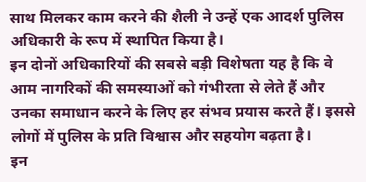साथ मिलकर काम करने की शैली ने उन्हें एक आदर्श पुलिस अधिकारी के रूप में स्थापित किया है।
इन दोनों अधिकारियों की सबसे बड़ी विशेषता यह है कि वे आम नागरिकों की समस्याओं को गंभीरता से लेते हैं और उनका समाधान करने के लिए हर संभव प्रयास करते हैं। इससे लोगों में पुलिस के प्रति विश्वास और सहयोग बढ़ता है।
इन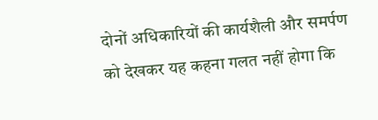दोनों अधिकारियों की कार्यशैली और समर्पण को देखकर यह कहना गलत नहीं होगा कि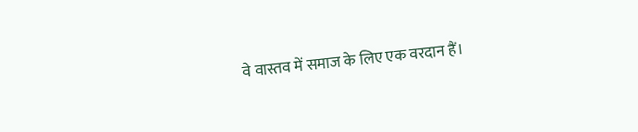वे वास्तव में समाज के लिए एक वरदान हैं।